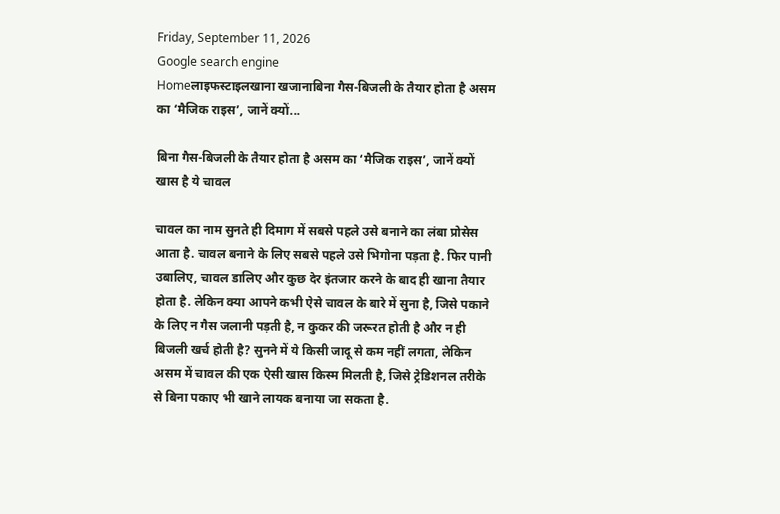Friday, September 11, 2026
Google search engine
Homeलाइफस्टाइलखाना खजानाबिना गैस-बिजली के तैयार होता है असम का ‘मैजिक राइस’, जानें क्यों...

बिना गैस-बिजली के तैयार होता है असम का ‘मैजिक राइस’, जानें क्यों खास है ये चावल

चावल का नाम सुनते ही दिमाग में सबसे पहले उसे बनाने का लंबा प्रोसेस आता है. चावल बनाने के लिए सबसे पहले उसे भिगोना पड़ता है. फिर पानी उबालिए, चावल डालिए और कुछ देर इंतजार करने के बाद ही खाना तैयार होता है. लेकिन क्या आपने कभी ऐसे चावल के बारे में सुना है, जिसे पकाने के लिए न गैस जलानी पड़ती है, न कुकर की जरूरत होती है और न ही बिजली खर्च होती है? सुनने में ये किसी जादू से कम नहीं लगता, लेकिन असम में चावल की एक ऐसी खास किस्म मिलती है, जिसे ट्रेडिशनल तरीके से बिना पकाए भी खाने लायक बनाया जा सकता है.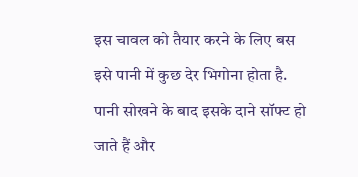इस चावल को तैयार करने के लिए बस इसे पानी में कुछ देर भिगोना होता है. पानी सोखने के बाद इसके दाने सॉफ्ट हो जाते हैं और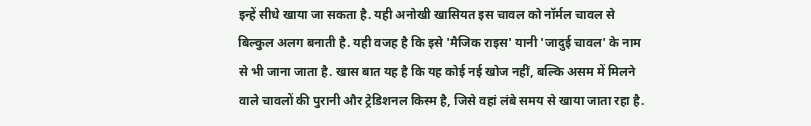इन्हें सीधे खाया जा सकता है. यही अनोखी खासियत इस चावल को नॉर्मल चावल से बिल्कुल अलग बनाती है. यही वजह है कि इसे 'मैजिक राइस' यानी 'जादुई चावल' के नाम से भी जाना जाता है. खास बात यह है कि यह कोई नई खोज नहीं, बल्कि असम में मिलने वाले चावलों की पुरानी और ट्रेडिशनल किस्म है, जिसे वहां लंबे समय से खाया जाता रहा है.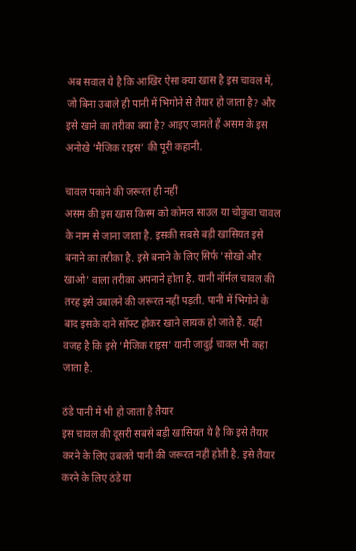अब सवाल ये है कि आखिर ऐसा क्या खास है इस चावल में, जो बिना उबाले ही पानी में भिगोने से तैयार हो जाता है? और इसे खाने का तरीका क्या है? आइए जानते हैं असम के इस अनोखे 'मैजिक राइस' की पूरी कहानी.

चावल पकाने की जरूरत ही नहीं
असम की इस खास किस्म को कोमल साउल या चोकुवा चावल के नाम से जाना जाता है. इसकी सबसे बड़ी खासियत इसे बनाने का तरीका है. इसे बनाने के लिए सिर्फ 'सोखो और खाओ' वाला तरीका अपनाने होता है. यानी नॉर्मल चावल की तरह इसे उबालने की जरूरत नहीं पड़ती. पानी में भिगोने के बाद इसके दाने सॉफ्ट होकर खाने लायक हो जाते हैं. यही वजह है कि इसे 'मैजिक राइस' यानी जादुई चावल भी कहा जाता है.

ठंडे पानी में भी हो जाता है तैयार
इस चावल की दूसरी सबसे बड़ी खासियत ये है कि इसे तैयार करने के लिए उबलते पानी की जरूरत नहीं होती है. इसे तैयार करने के लिए ठंडे या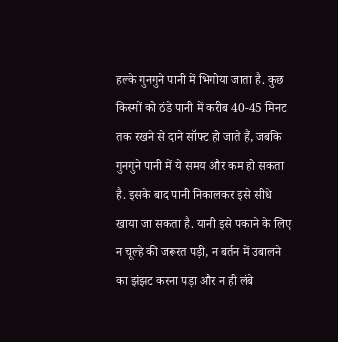हल्के गुनगुने पानी में भिगोया जाता है. कुछ किस्मों को ठंडे पानी में करीब 40-45 मिनट तक रखने से दाने सॉफ्ट हो जाते हैं, जबकि गुनगुने पानी में ये समय और कम हो सकता है. इसके बाद पानी निकालकर इसे सीधे खाया जा सकता है. यानी इसे पकाने के लिए न चूल्हे की जरूरत पड़ी, न बर्तन में उबालने का झंझट करना पड़ा और न ही लंबे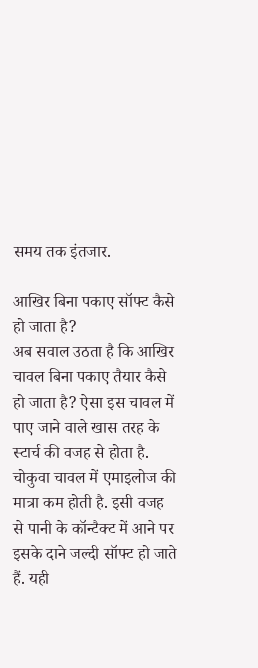समय तक इंतजार.

आखिर बिना पकाए सॉफ्ट कैसे हो जाता है?
अब सवाल उठता है कि आखिर चावल बिना पकाए तैयार कैसे हो जाता है? ऐसा इस चावल में पाए जाने वाले खास तरह के स्टार्च की वजह से होता है. चोकुवा चावल में एमाइलोज की मात्रा कम होती है. इसी वजह से पानी के कॉन्टैक्ट में आने पर इसके दाने जल्दी सॉफ्ट हो जाते हैं. यही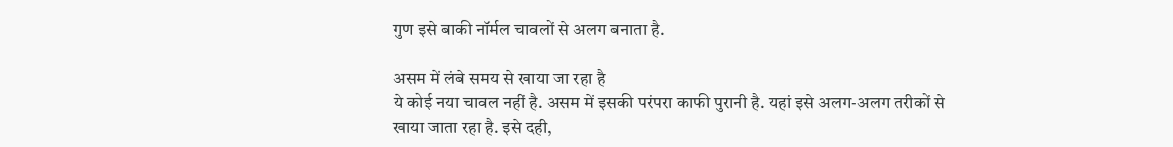गुण इसे बाकी नॉर्मल चावलों से अलग बनाता है.

असम में लंबे समय से खाया जा रहा है
ये कोई नया चावल नहीं है. असम में इसकी परंपरा काफी पुरानी है. यहां इसे अलग-अलग तरीकों से खाया जाता रहा है. इसे दही,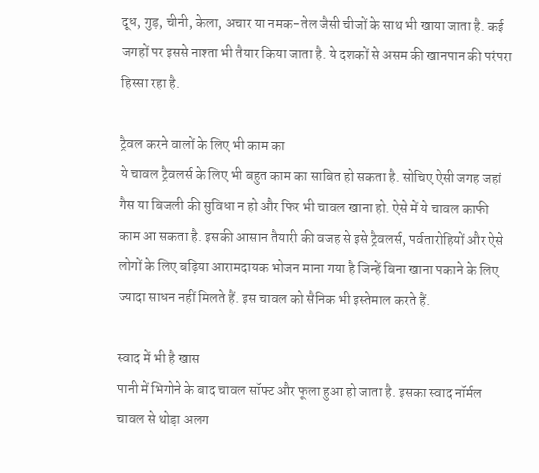दूध, गुड़, चीनी, केला, अचार या नमक-तेल जैसी चीजों के साथ भी खाया जाता है. कई जगहों पर इससे नाश्ता भी तैयार किया जाता है. ये दशकों से असम की खानपान की परंपरा हिस्सा रहा है.

ट्रैवल करने वालों के लिए भी काम का
ये चावल ट्रैवलर्स के लिए भी बहुत काम का साबित हो सकता है. सोचिए ऐसी जगह जहां गैस या बिजली की सुविधा न हो और फिर भी चावल खाना हो. ऐसे में ये चावल काफी काम आ सकता है. इसकी आसान तैयारी की वजह से इसे ट्रैवलर्स, पर्वतारोहियों और ऐसे लोगों के लिए बढ़िया आरामदायक भोजन माना गया है जिन्हें बिना खाना पकाने के लिए ज्यादा साधन नहीं मिलते हैं. इस चावल को सैनिक भी इस्तेमाल करते हैं.

स्वाद में भी है खास
पानी में भिगोने के बाद चावल सॉफ्ट और फूला हुआ हो जाता है. इसका स्वाद नॉर्मल चावल से थोड़ा अलग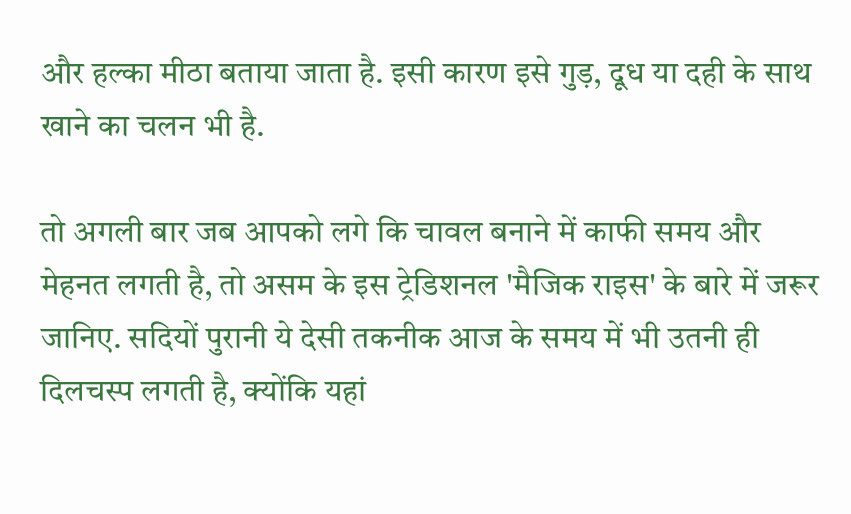और हल्का मीठा बताया जाता है. इसी कारण इसे गुड़, दूध या दही के साथ खाने का चलन भी है.

तो अगली बार जब आपको लगे कि चावल बनाने में काफी समय और मेहनत लगती है, तो असम के इस ट्रेडिशनल 'मैजिक राइस' के बारे में जरूर जानिए. सदियों पुरानी ये देसी तकनीक आज के समय में भी उतनी ही दिलचस्प लगती है, क्योंकि यहां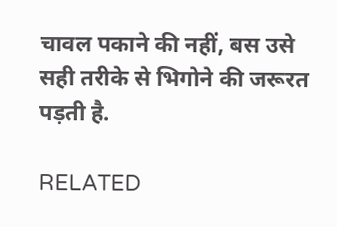चावल पकाने की नहीं, बस उसे सही तरीके से भिगोने की जरूरत पड़ती है.

RELATED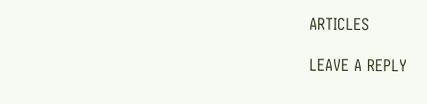ARTICLES

LEAVE A REPLY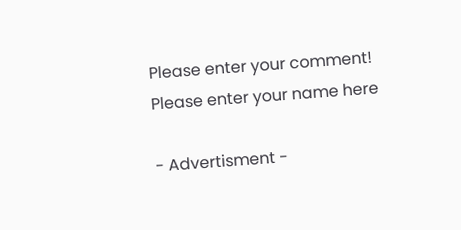Please enter your comment!
Please enter your name here

- Advertisment -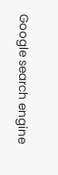Google search engine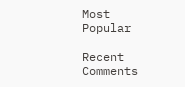Most Popular

Recent Comments